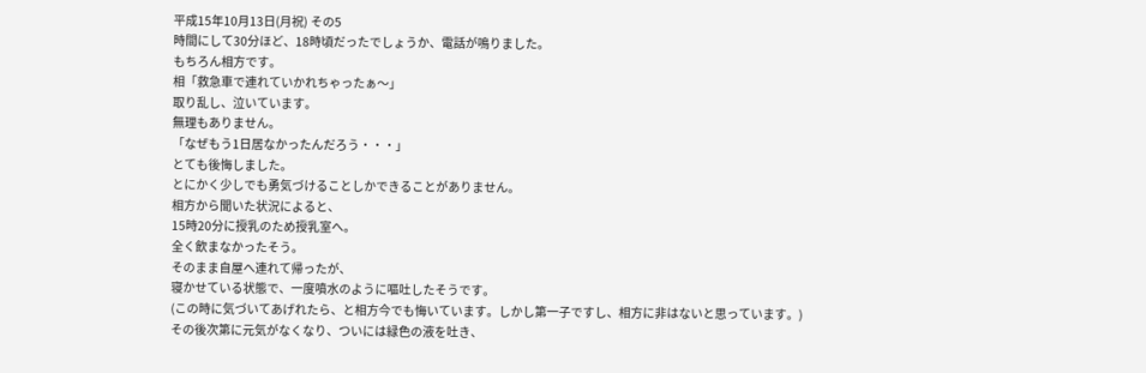平成15年10月13日(月祝) その5
時間にして30分ほど、18時頃だったでしょうか、電話が鳴りました。
もちろん相方です。
相「救急車で連れていかれちゃったぁ〜」
取り乱し、泣いています。
無理もありません。
「なぜもう1日居なかったんだろう・・・」
とても後悔しました。
とにかく少しでも勇気づけることしかできることがありません。
相方から聞いた状況によると、
15時20分に授乳のため授乳室へ。
全く飲まなかったそう。
そのまま自屋へ連れて帰ったが、
寝かせている状態で、一度噴水のように嘔吐したそうです。
(この時に気づいてあげれたら、と相方今でも悔いています。しかし第一子ですし、相方に非はないと思っています。)
その後次第に元気がなくなり、ついには緑色の液を吐き、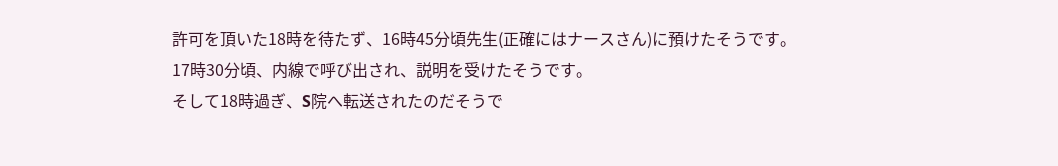許可を頂いた18時を待たず、16時45分頃先生(正確にはナースさん)に預けたそうです。
17時30分頃、内線で呼び出され、説明を受けたそうです。
そして18時過ぎ、S院へ転送されたのだそうで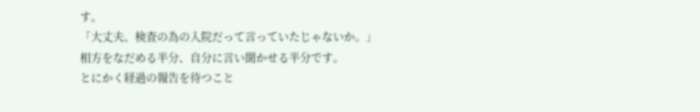す。
「大丈夫、検査の為の入院だって言っていたじゃないか。」
相方をなだめる半分、自分に言い聞かせる半分です。
とにかく経過の報告を待つこと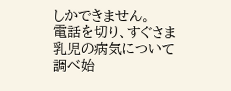しかできません。
電話を切り、すぐさま乳児の病気について調べ始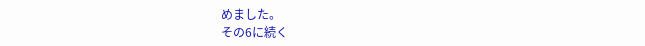めました。
その6に続く